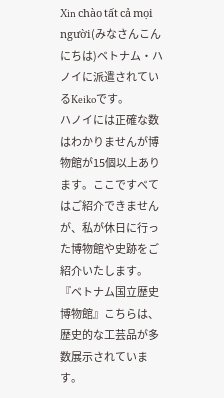Xin chào tất cả mọi người(みなさんこんにちは)ベトナム・ハノイに派遣されているKeikoです。
ハノイには正確な数はわかりませんが博物館が15個以上あります。ここですべてはご紹介できませんが、私が休日に行った博物館や史跡をご紹介いたします。
『ベトナム国立歴史博物館』こちらは、歴史的な工芸品が多数展示されています。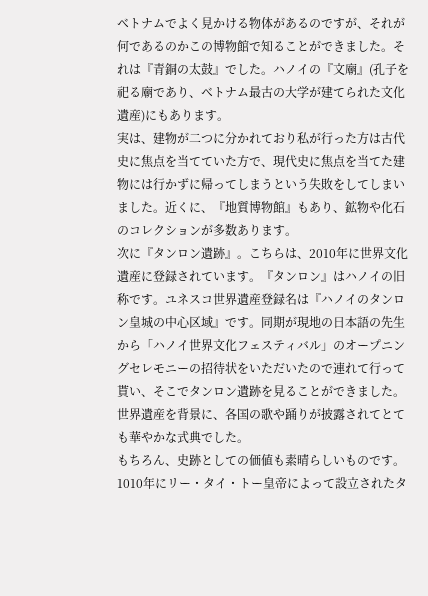ベトナムでよく見かける物体があるのですが、それが何であるのかこの博物館で知ることができました。それは『青銅の太鼓』でした。ハノイの『文廟』(孔子を祀る廟であり、ベトナム最古の大学が建てられた文化遺産)にもあります。
実は、建物が二つに分かれており私が行った方は古代史に焦点を当てていた方で、現代史に焦点を当てた建物には行かずに帰ってしまうという失敗をしてしまいました。近くに、『地質博物館』もあり、鉱物や化石のコレクションが多数あります。
次に『タンロン遺跡』。こちらは、2010年に世界文化遺産に登録されています。『タンロン』はハノイの旧称です。ユネスコ世界遺産登録名は『ハノイのタンロン皇城の中心区域』です。同期が現地の日本語の先生から「ハノイ世界文化フェスティバル」のオープニングセレモニーの招待状をいただいたので連れて行って貰い、そこでタンロン遺跡を見ることができました。世界遺産を背景に、各国の歌や踊りが披露されてとても華やかな式典でした。
もちろん、史跡としての価値も素晴らしいものです。1010年にリー・タイ・トー皇帝によって設立されたタ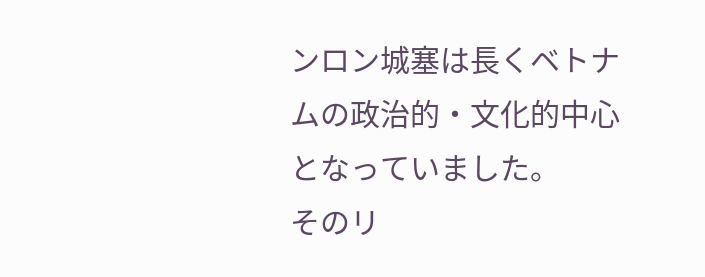ンロン城塞は長くベトナムの政治的・文化的中心となっていました。
そのリ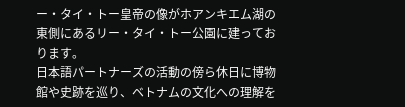ー・タイ・トー皇帝の像がホアンキエム湖の東側にあるリー・タイ・トー公園に建っております。
日本語パートナーズの活動の傍ら休日に博物館や史跡を巡り、ベトナムの文化への理解を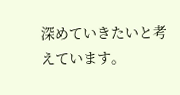深めていきたいと考えています。